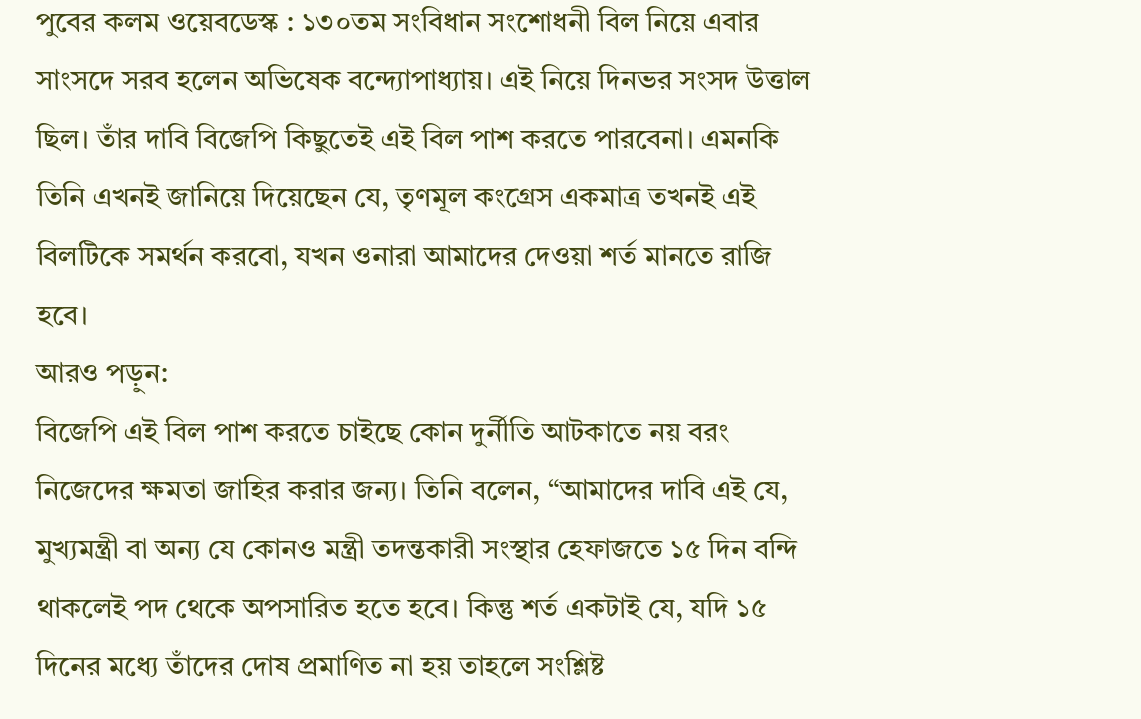পুবের কলম ওয়েবডেস্ক : ১৩০তম সংবিধান সংশোধনী বিল নিয়ে এবার সাংসদে সরব হলেন অভিষেক বন্দ্যোপাধ্যায়। এই নিয়ে দিনভর সংসদ উত্তাল ছিল। তাঁর দাবি বিজেপি কিছুতেই এই বিল পাশ করতে পারবেনা। এমনকি তিনি এখনই জানিয়ে দিয়েছেন যে, তৃণমূল কংগ্রেস একমাত্র তখনই এই বিলটিকে সমর্থন করবো, যখন ওনারা আমাদের দেওয়া শর্ত মানতে রাজি হবে।
আরও পড়ুন:
বিজেপি এই বিল পাশ করতে চাইছে কোন দুর্নীতি আটকাতে নয় বরং নিজেদের ক্ষমতা জাহির করার জন্য। তিনি বলেন, “আমাদের দাবি এই যে, মুখ্যমন্ত্রী বা অন্য যে কোনও মন্ত্রী তদন্তকারী সংস্থার হেফাজতে ১৫ দিন বন্দি থাকলেই পদ থেকে অপসারিত হতে হবে। কিন্তু শর্ত একটাই যে, যদি ১৫ দিনের মধ্যে তাঁদের দোষ প্রমাণিত না হয় তাহলে সংশ্লিষ্ট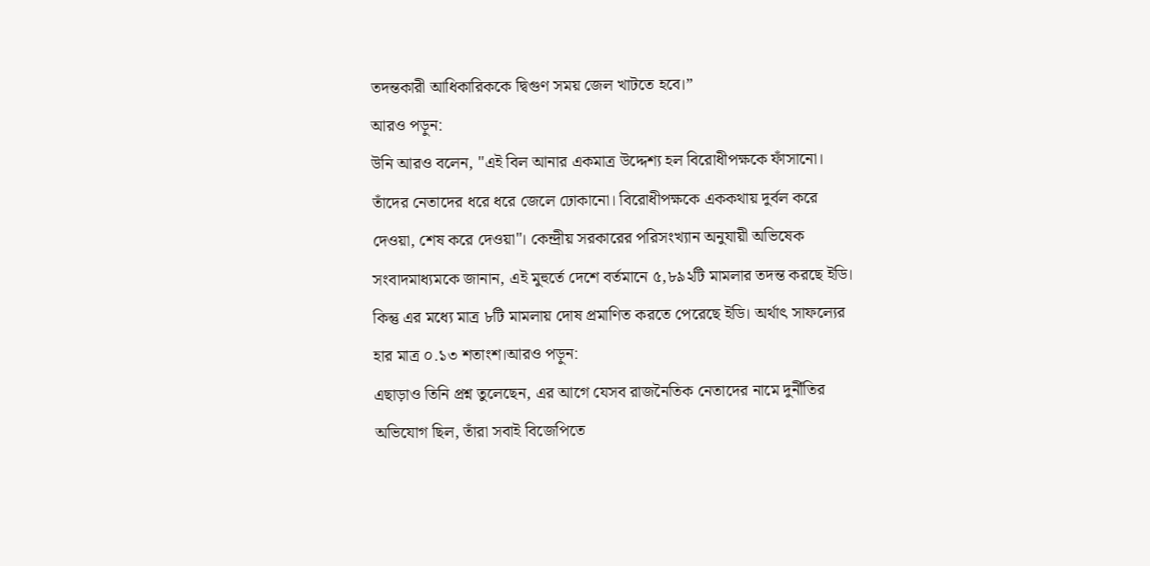তদন্তকারী আধিকারিককে দ্বিগুণ সময় জেল খাটতে হবে।”
আরও পড়ুন:
উনি আরও বলেন, ''এই বিল আনার একমাত্র উদ্দেশ্য হল বিরোধীপক্ষকে ফাঁসানো।
তাঁদের নেতাদের ধরে ধরে জেলে ঢোকানো। বিরোধীপক্ষকে এককথায় দুর্বল করে দেওয়া, শেষ করে দেওয়া''। কেন্দ্রীয় সরকারের পরিসংখ্যান অনুযায়ী অভিষেক সংবাদমাধ্যমকে জানান, এই মুহুর্তে দেশে বর্তমানে ৫,৮৯২টি মামলার তদন্ত করছে ইডি। কিন্তু এর মধ্যে মাত্র ৮টি মামলায় দোষ প্রমাণিত করতে পেরেছে ইডি। অর্থাৎ সাফল্যের হার মাত্র ০.১৩ শতাংশ।আরও পড়ুন:
এছাড়াও তিনি প্রশ্ন তুলেছেন, এর আগে যেসব রাজনৈতিক নেতাদের নামে দুর্নীতির অভিযোগ ছিল, তাঁরা সবাই বিজেপিতে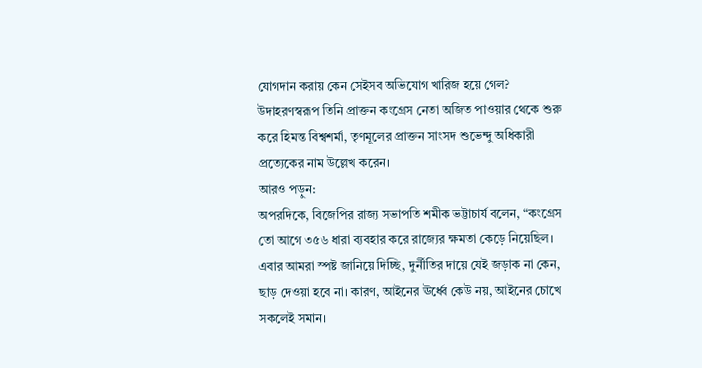যোগদান করায় কেন সেইসব অভিযোগ খারিজ হয়ে গেল? উদাহরণস্বরূপ তিনি প্রাক্তন কংগ্রেস নেতা অজিত পাওয়ার থেকে শুরু করে হিমন্ত বিশ্বশর্মা, তৃণমূলের প্রাক্তন সাংসদ শুভেন্দু অধিকারী প্রত্যেকের নাম উল্লেখ করেন।
আরও পড়ুন:
অপরদিকে, বিজেপির রাজ্য সভাপতি শমীক ভট্টাচার্য বলেন, “কংগ্রেস তো আগে ৩৫৬ ধারা ব্যবহার করে রাজ্যের ক্ষমতা কেড়ে নিয়েছিল। এবার আমরা স্পষ্ট জানিয়ে দিচ্ছি, দুর্নীতির দায়ে যেই জড়াক না কেন, ছাড় দেওয়া হবে না। কারণ, আইনের ঊর্ধ্বে কেউ নয়, আইনের চোখে সকলেই সমান।